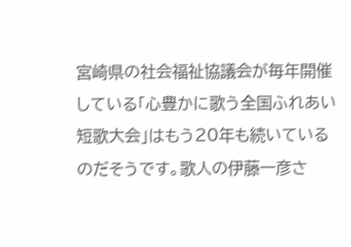宮崎県の社会福祉協議会が毎年開催している「心豊かに歌う全国ふれあい短歌大会」はもう20年も続いているのだそうです。歌人の伊藤一彦さ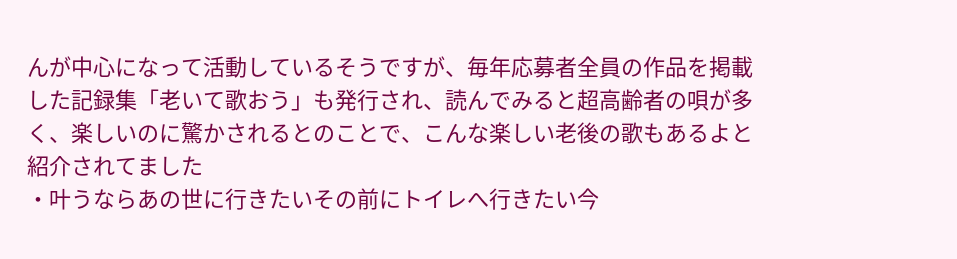んが中心になって活動しているそうですが、毎年応募者全員の作品を掲載した記録集「老いて歌おう」も発行され、読んでみると超高齢者の唄が多く、楽しいのに驚かされるとのことで、こんな楽しい老後の歌もあるよと紹介されてました
・叶うならあの世に行きたいその前にトイレへ行きたい今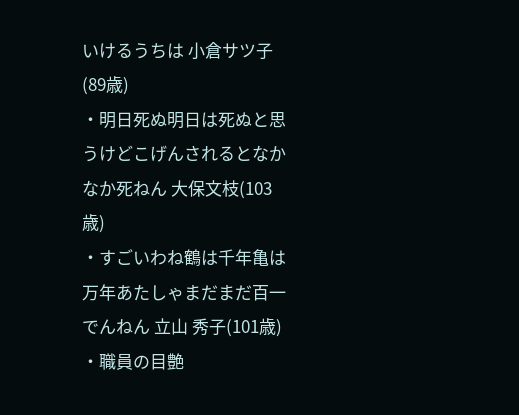いけるうちは 小倉サツ子(89歳)
・明日死ぬ明日は死ぬと思うけどこげんされるとなかなか死ねん 大保文枝(103歳)
・すごいわね鶴は千年亀は万年あたしゃまだまだ百一でんねん 立山 秀子(101歳)
・職員の目艶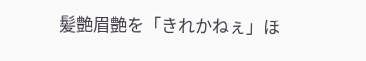髪艶眉艶を「きれかねぇ」ほ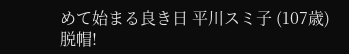めて始まる良き日 平川スミ子 (107歳)
脱帽!